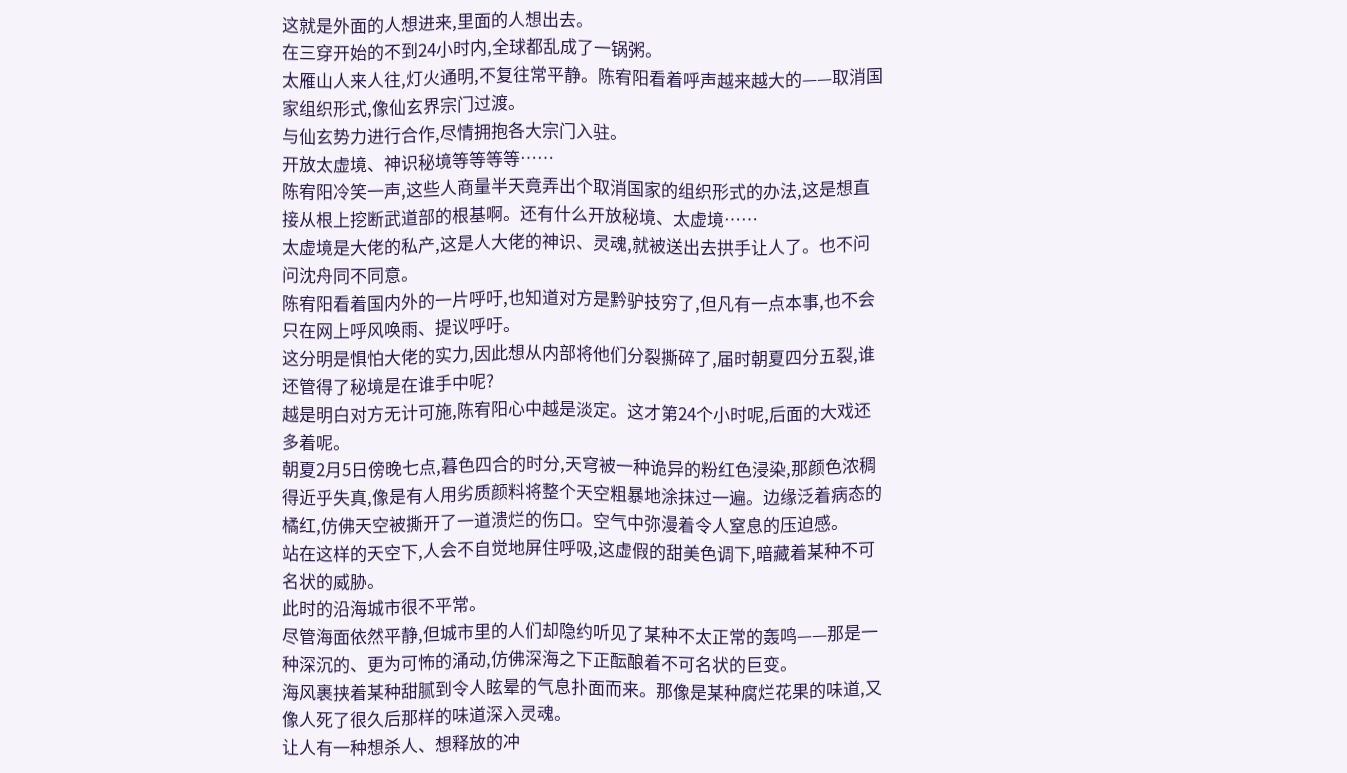这就是外面的人想进来,里面的人想出去。
在三穿开始的不到24小时内,全球都乱成了一锅粥。
太雁山人来人往,灯火通明,不复往常平静。陈宥阳看着呼声越来越大的——取消国家组织形式,像仙玄界宗门过渡。
与仙玄势力进行合作,尽情拥抱各大宗门入驻。
开放太虚境、神识秘境等等等等……
陈宥阳冷笑一声,这些人商量半天竟弄出个取消国家的组织形式的办法,这是想直接从根上挖断武道部的根基啊。还有什么开放秘境、太虚境……
太虚境是大佬的私产,这是人大佬的神识、灵魂,就被送出去拱手让人了。也不问问沈舟同不同意。
陈宥阳看着国内外的一片呼吁,也知道对方是黔驴技穷了,但凡有一点本事,也不会只在网上呼风唤雨、提议呼吁。
这分明是惧怕大佬的实力,因此想从内部将他们分裂撕碎了,届时朝夏四分五裂,谁还管得了秘境是在谁手中呢?
越是明白对方无计可施,陈宥阳心中越是淡定。这才第24个小时呢,后面的大戏还多着呢。
朝夏2月5日傍晚七点,暮色四合的时分,天穹被一种诡异的粉红色浸染,那颜色浓稠得近乎失真,像是有人用劣质颜料将整个天空粗暴地涂抹过一遍。边缘泛着病态的橘红,仿佛天空被撕开了一道溃烂的伤口。空气中弥漫着令人窒息的压迫感。
站在这样的天空下,人会不自觉地屏住呼吸,这虚假的甜美色调下,暗藏着某种不可名状的威胁。
此时的沿海城市很不平常。
尽管海面依然平静,但城市里的人们却隐约听见了某种不太正常的轰鸣——那是一种深沉的、更为可怖的涌动,仿佛深海之下正酝酿着不可名状的巨变。
海风裹挟着某种甜腻到令人眩晕的气息扑面而来。那像是某种腐烂花果的味道,又像人死了很久后那样的味道深入灵魂。
让人有一种想杀人、想释放的冲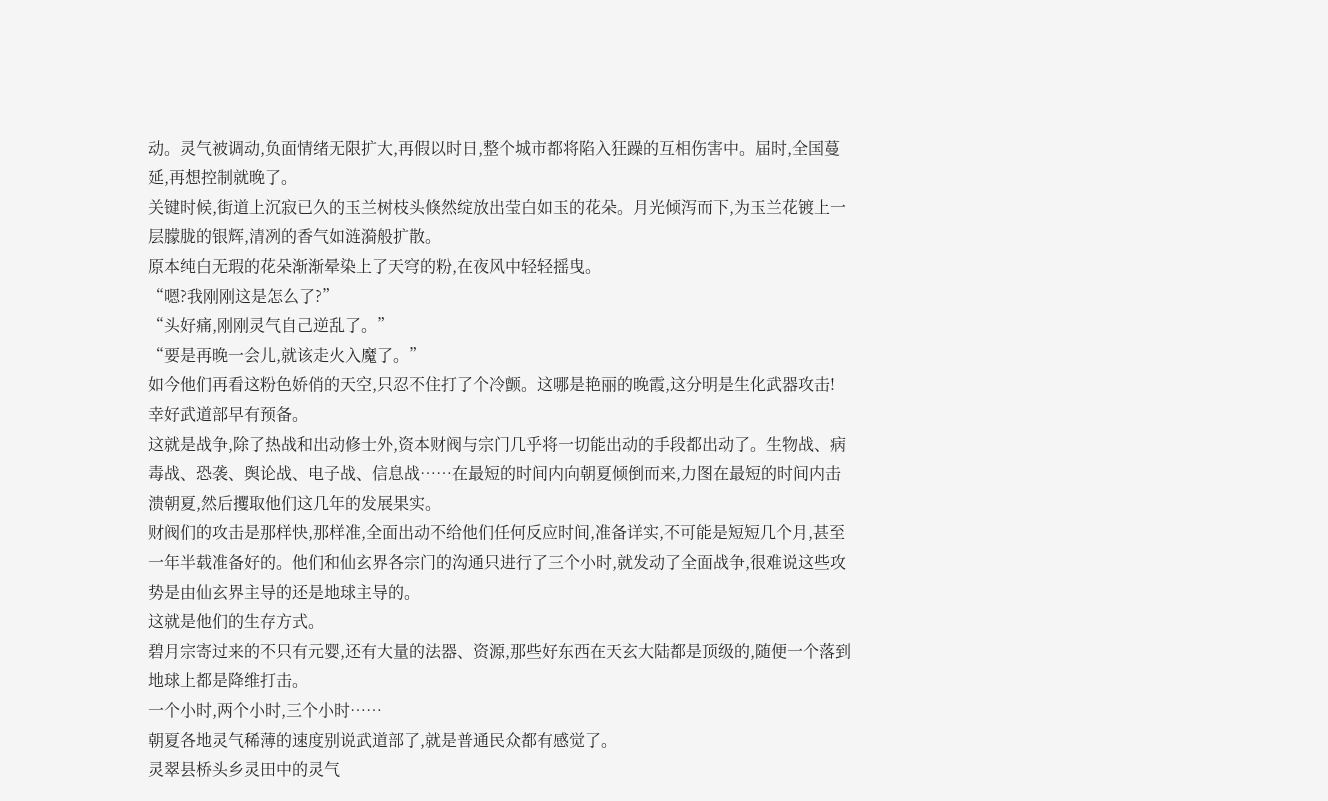动。灵气被调动,负面情绪无限扩大,再假以时日,整个城市都将陷入狂躁的互相伤害中。届时,全国蔓延,再想控制就晚了。
关键时候,街道上沉寂已久的玉兰树枝头倏然绽放出莹白如玉的花朵。月光倾泻而下,为玉兰花镀上一层朦胧的银辉,清冽的香气如涟漪般扩散。
原本纯白无瑕的花朵渐渐晕染上了天穹的粉,在夜风中轻轻摇曳。
“嗯?我刚刚这是怎么了?”
“头好痛,刚刚灵气自己逆乱了。”
“要是再晚一会儿,就该走火入魔了。”
如今他们再看这粉色娇俏的天空,只忍不住打了个冷颤。这哪是艳丽的晚霞,这分明是生化武器攻击!
幸好武道部早有预备。
这就是战争,除了热战和出动修士外,资本财阀与宗门几乎将一切能出动的手段都出动了。生物战、病毒战、恐袭、舆论战、电子战、信息战……在最短的时间内向朝夏倾倒而来,力图在最短的时间内击溃朝夏,然后攫取他们这几年的发展果实。
财阀们的攻击是那样快,那样准,全面出动不给他们任何反应时间,准备详实,不可能是短短几个月,甚至一年半载准备好的。他们和仙玄界各宗门的沟通只进行了三个小时,就发动了全面战争,很难说这些攻势是由仙玄界主导的还是地球主导的。
这就是他们的生存方式。
碧月宗寄过来的不只有元婴,还有大量的法器、资源,那些好东西在天玄大陆都是顶级的,随便一个落到地球上都是降维打击。
一个小时,两个小时,三个小时……
朝夏各地灵气稀薄的速度别说武道部了,就是普通民众都有感觉了。
灵翠县桥头乡灵田中的灵气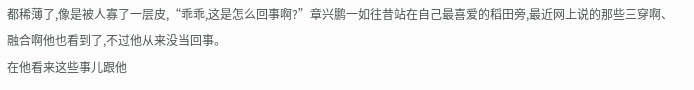都稀薄了,像是被人寡了一层皮,“乖乖,这是怎么回事啊?”章兴鹏一如往昔站在自己最喜爱的稻田旁,最近网上说的那些三穿啊、融合啊他也看到了,不过他从来没当回事。
在他看来这些事儿跟他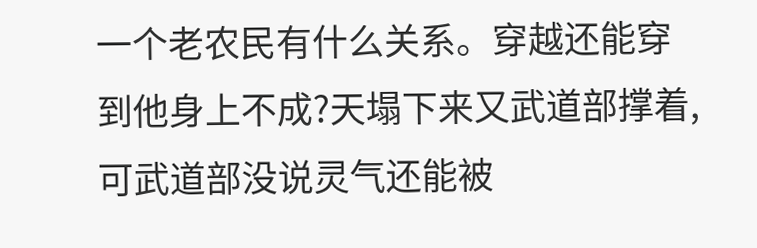一个老农民有什么关系。穿越还能穿到他身上不成?天塌下来又武道部撑着,可武道部没说灵气还能被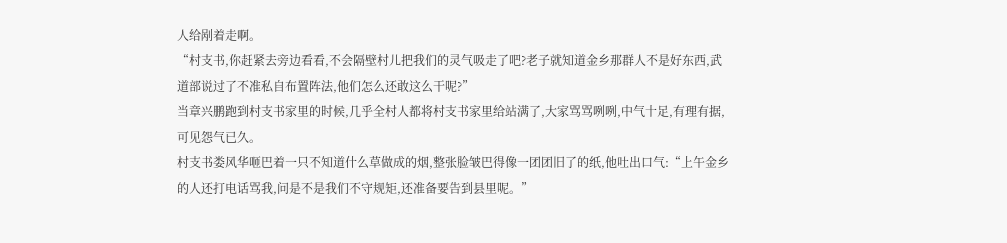人给剐着走啊。
“村支书,你赶紧去旁边看看,不会隔壁村儿把我们的灵气吸走了吧?老子就知道金乡那群人不是好东西,武道部说过了不准私自布置阵法,他们怎么还敢这么干呢?”
当章兴鹏跑到村支书家里的时候,几乎全村人都将村支书家里给站满了,大家骂骂咧咧,中气十足,有理有据,可见怨气已久。
村支书娄风华咂巴着一只不知道什么草做成的烟,整张脸皱巴得像一团团旧了的纸,他吐出口气:“上午金乡的人还打电话骂我,问是不是我们不守规矩,还准备要告到县里呢。”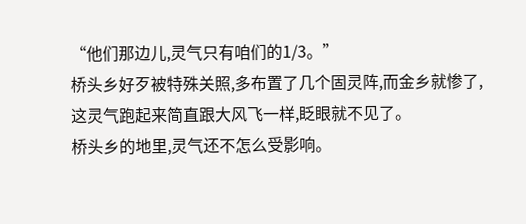“他们那边儿,灵气只有咱们的1/3。”
桥头乡好歹被特殊关照,多布置了几个固灵阵,而金乡就惨了,这灵气跑起来简直跟大风飞一样,眨眼就不见了。
桥头乡的地里,灵气还不怎么受影响。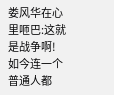娄风华在心里咂巴:这就是战争啊!
如今连一个普通人都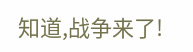知道,战争来了!